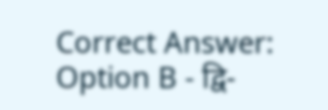Correct Answer:
Option B - द्वि-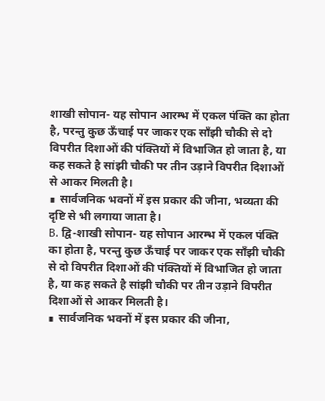शाखी सोपान- यह सोपान आरम्भ में एकल पंक्ति का होता है, परन्तु कुछ ऊँचाई पर जाकर एक साँझी चौकी से दो विपरीत दिशाओं की पंक्तियों में विभाजित हो जाता है, या कह सकते है सांझी चौकी पर तीन उड़ाने विपरीत दिशाओं से आकर मिलती है।
∎ सार्वजनिक भवनों में इस प्रकार की जीना, भव्यता की दृष्टि से भी लगाया जाता है।
B. द्वि-शाखी सोपान- यह सोपान आरम्भ में एकल पंक्ति का होता है, परन्तु कुछ ऊँचाई पर जाकर एक साँझी चौकी से दो विपरीत दिशाओं की पंक्तियों में विभाजित हो जाता है, या कह सकते है सांझी चौकी पर तीन उड़ाने विपरीत दिशाओं से आकर मिलती है।
∎ सार्वजनिक भवनों में इस प्रकार की जीना,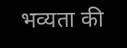भव्यता की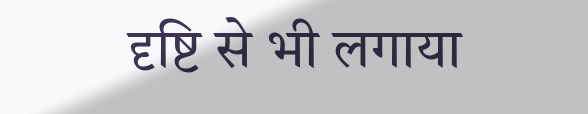दृष्टि से भी लगाया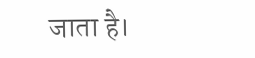जाता है।